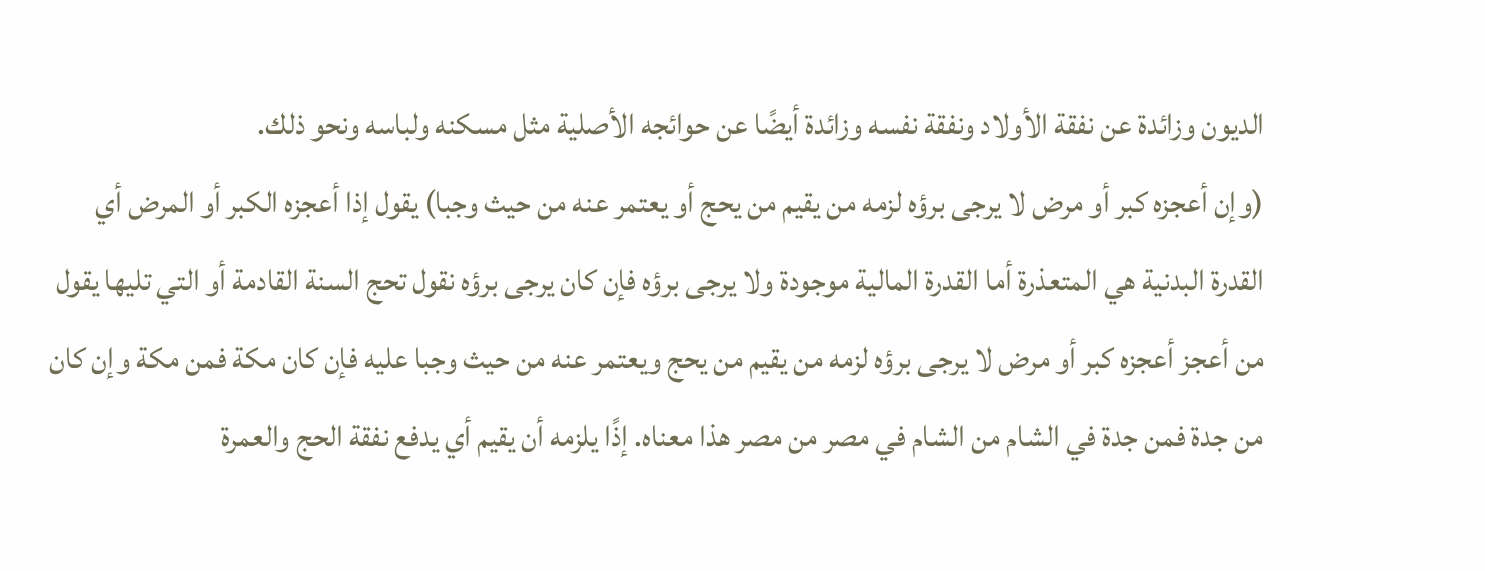الديون وزائدة عن نفقة الأولاد ونفقة نفسه وزائدة أيضًا عن حوائجه الأصلية مثل مسكنه ولباسه ونحو ذلك.
(وإن أعجزه كبر أو مرض لا يرجى برؤه لزمه من يقيم من يحج أو يعتمر عنه من حيث وجبا) يقول إذا أعجزه الكبر أو المرض أي القدرة البدنية هي المتعذرة أما القدرة المالية موجودة ولا يرجى برؤه فإن كان يرجى برؤه نقول تحج السنة القادمة أو التي تليها يقول من أعجز أعجزه كبر أو مرض لا يرجى برؤه لزمه من يقيم من يحج ويعتمر عنه من حيث وجبا عليه فإن كان مكة فمن مكة وإن كان من جدة فمن جدة في الشام من الشام في مصر من مصر هذا معناه. إذًا يلزمه أن يقيم أي يدفع نفقة الحج والعمرة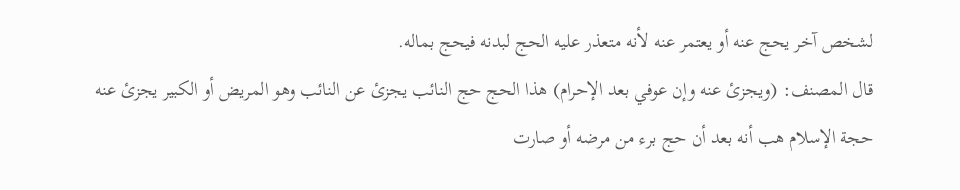لشخص آخر يحج عنه أو يعتمر عنه لأنه متعذر عليه الحج لبدنه فيحج بماله.
قال المصنف: (ويجزئ عنه وإن عوفي بعد الإحرام) هذا الحج حج النائب يجزئ عن النائب وهو المريض أو الكبير يجزئ عنه حجة الإسلام هب أنه بعد أن حج برء من مرضه أو صارت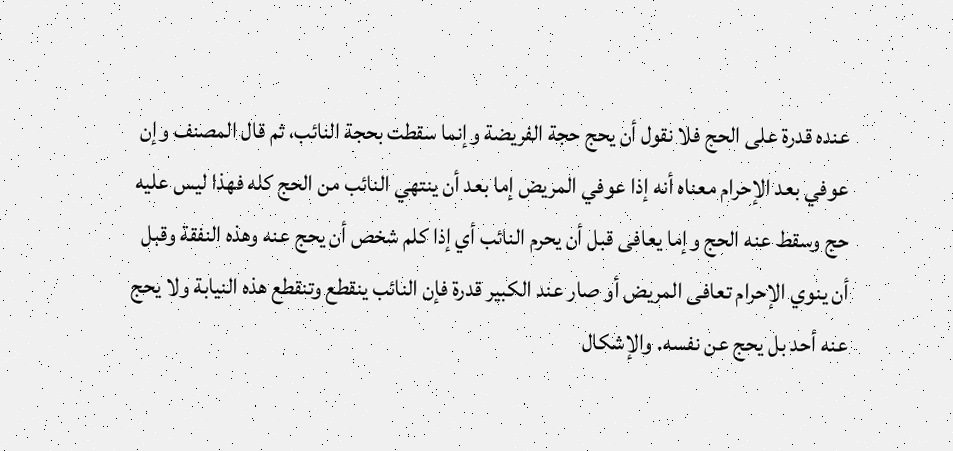عنده قدرة على الحج فلا نقول أن يحج حجة الفريضة وإنما سقطت بحجة النائب، ثم قال المصنف وإن عوفي بعد الإحرام معناه أنه إذا عوفي المريض إما بعد أن ينتهي النائب من الحج كله فهذا ليس عليه حج وسقط عنه الحج وإما يعافى قبل أن يحرم النائب أي إذا كلم شخص أن يحج عنه وهذه النفقة وقبل أن ينوي الإحرام تعافى المريض أو صار عند الكبير قدرة فإن النائب ينقطع وتنقطع هذه النيابة ولا يحج عنه أحد بل يحج عن نفسه. والإشكال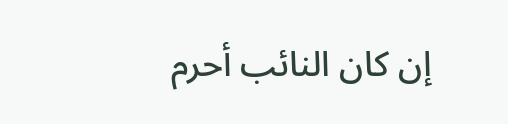إن كان النائب أحرم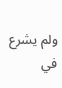ولم يشرع في